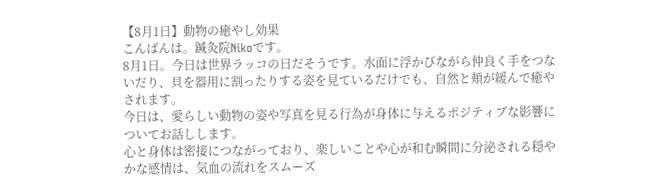【8月1日】動物の癒やし効果
こんばんは。鍼灸院Nikoです。
8月1日。今日は世界ラッコの日だそうです。水面に浮かびながら仲良く手をつないだり、貝を器用に割ったりする姿を見ているだけでも、自然と頬が緩んで癒やされます。
今日は、愛らしい動物の姿や写真を見る行為が身体に与えるポジティブな影響についてお話しします。
心と身体は密接につながっており、楽しいことや心が和む瞬間に分泌される穏やかな感情は、気血の流れをスムーズ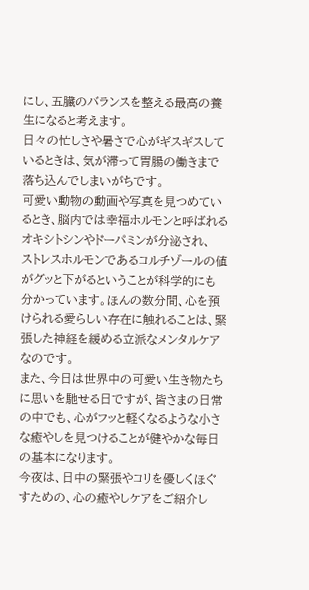にし、五臓のバランスを整える最高の養生になると考えます。
日々の忙しさや暑さで心がギスギスしているときは、気が滞って胃腸の働きまで落ち込んでしまいがちです。
可愛い動物の動画や写真を見つめているとき、脳内では幸福ホルモンと呼ばれるオキシトシンやドーパミンが分泌され、
ストレスホルモンであるコルチゾールの値がグッと下がるということが科学的にも分かっています。ほんの数分間、心を預けられる愛らしい存在に触れることは、緊張した神経を緩める立派なメンタルケアなのです。
また、今日は世界中の可愛い生き物たちに思いを馳せる日ですが、皆さまの日常の中でも、心がフッと軽くなるような小さな癒やしを見つけることが健やかな毎日の基本になります。
今夜は、日中の緊張やコリを優しくほぐすための、心の癒やしケアをご紹介し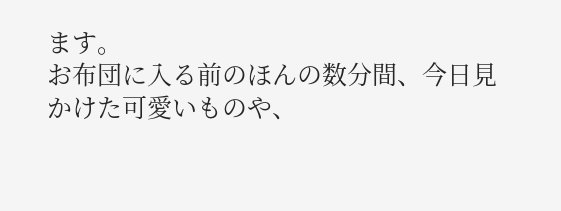ます。
お布団に入る前のほんの数分間、今日見かけた可愛いものや、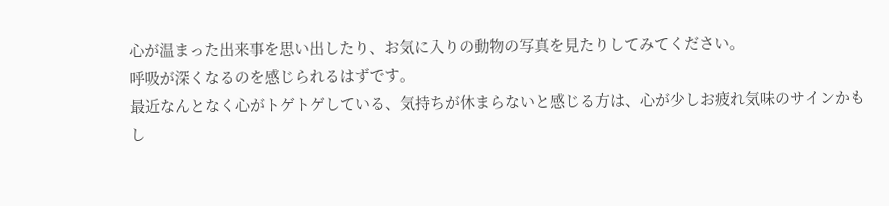心が温まった出来事を思い出したり、お気に入りの動物の写真を見たりしてみてください。
呼吸が深くなるのを感じられるはずです。
最近なんとなく心がトゲトゲしている、気持ちが休まらないと感じる方は、心が少しお疲れ気味のサインかもし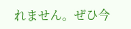れません。ぜひ今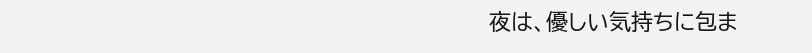夜は、優しい気持ちに包ま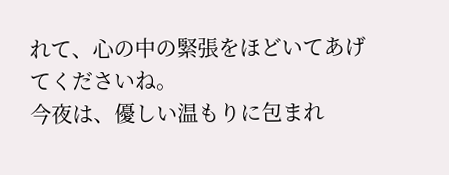れて、心の中の緊張をほどいてあげてくださいね。
今夜は、優しい温もりに包まれ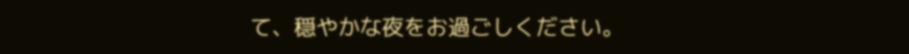て、穏やかな夜をお過ごしください。